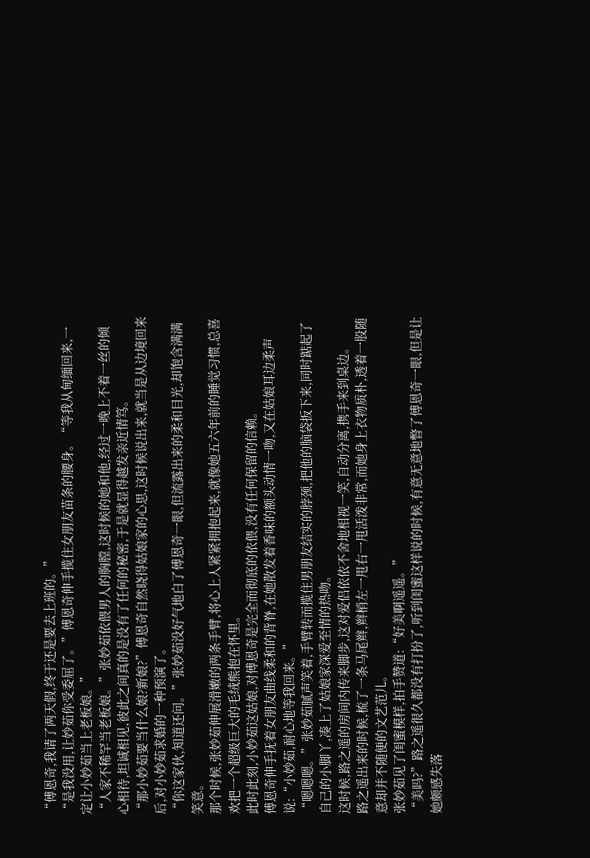“傅恩奇,我请了两天假,终于还是要去上班的。”
“是我没用,让妙茹你受委屈了。”傅恩奇伸手揽住女朋友苗条的腰身。“等我从甸缅回来,一定让小妙茹当上老板娘。”
“人家不稀罕当老板娘。”张妙茹依偎男人的胸膛,这时候的她和他,经过一晚上不着一丝的倾心相待,坦诚相见,彼此之间真的是没有了任何的秘密,于是就显得越发亲近情笃。
“那小妙茹要当什么娘?新娘?”傅恩奇自然晓得姑娘家的心思,这时候说出来,就当是从边境回来后,对小妙茹求婚的一种预演了。
“你这家伙,知道还问。”张妙茹没好气地白了傅恩奇一眼,但流露出来的柔和目光,却饱含满满笑意。
那个时候,张妙茹伸展滑嫩的两条手臂,将心上人紧紧拥抱起来,就像她五六年前的睡觉习惯,总喜欢把一个超级巨大的毛绒熊抱在怀里。
此时此刻,小妙茹这姑娘,对傅恩奇是完全而彻底的依偎,没有任何保留的信赖。
傅恩奇伸手抚着女朋友曲线柔和的背脊,在她散发着香味的额头动情一吻,又在姑娘耳边柔声说:“小妙茹,耐心地等我回来。”
“嗯嗯嗯。”张妙茹腻声笑着,手臂转而揽住男朋友结实的脖颈,把他的脑袋扳下来,同时踮起了自己的小脚丫,凑上了姑娘家深爱至情的热吻。
这时候,路之遥的房间内传来脚步,这对爱侣依依不舍地相视一笑,自动分离,携手来到桌边。
路之遥出来的时候,梳了一条马尾辫,辫梢左一甩右一甩活泼非常,而她身上衣物质朴,透着一股随意却并不随便的文艺范儿。
张妙茹见了闺蜜模样,拍手赞道:“好美啊遥遥。”
“美吗?”路之遥很久都没有打扮了,听到闺蜜这样说的时候,有意无意地瞥了傅恩奇一眼,但是让她颇感失落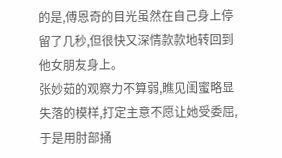的是,傅恩奇的目光虽然在自己身上停留了几秒,但很快又深情款款地转回到他女朋友身上。
张妙茹的观察力不算弱,瞧见闺蜜略显失落的模样,打定主意不愿让她受委屈,于是用肘部捅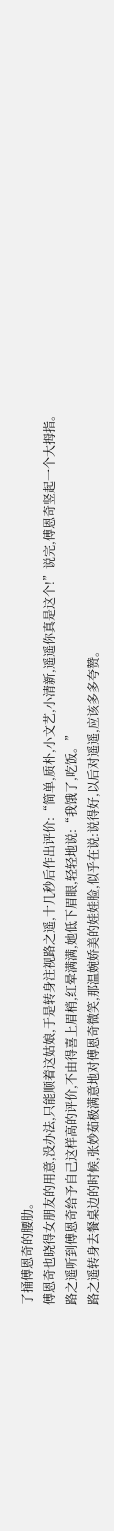了捅傅恩奇的腰肋。
傅恩奇也晓得女朋友的用意,没办法,只能顺着这姑娘,于是转身注视路之遥,十几秒后作出评价:“简单,质朴,小文艺,小清新,遥遥你真是这个!”说完,傅恩奇竖起一个大拇指。
路之遥听到傅恩奇给予自己这样高的评价,不由得喜上眉梢,红晕满满,她低下眉眼,轻轻地说:“我饿了,吃饭。”
路之遥转身去餐桌边的时候,张妙茹极满意地对傅恩奇微笑,那温婉娇美的娃娃脸,似乎在说:说得好,以后对遥遥,应该多多夸赞。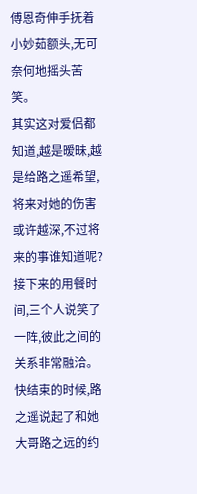傅恩奇伸手抚着小妙茹额头,无可奈何地摇头苦笑。
其实这对爱侣都知道,越是暧昧,越是给路之遥希望,将来对她的伤害或许越深,不过将来的事谁知道呢?
接下来的用餐时间,三个人说笑了一阵,彼此之间的关系非常融洽。
快结束的时候,路之遥说起了和她大哥路之远的约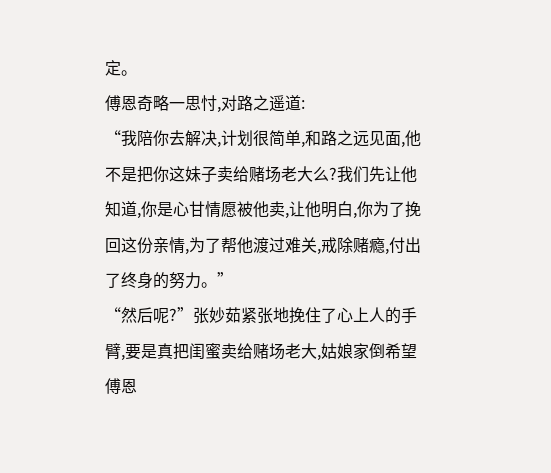定。
傅恩奇略一思忖,对路之遥道:
“我陪你去解决,计划很简单,和路之远见面,他不是把你这妹子卖给赌场老大么?我们先让他知道,你是心甘情愿被他卖,让他明白,你为了挽回这份亲情,为了帮他渡过难关,戒除赌瘾,付出了终身的努力。”
“然后呢?”张妙茹紧张地挽住了心上人的手臂,要是真把闺蜜卖给赌场老大,姑娘家倒希望傅恩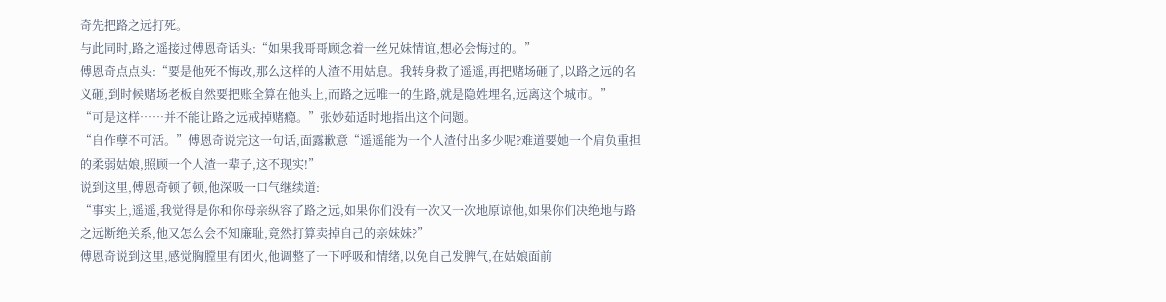奇先把路之远打死。
与此同时,路之遥接过傅恩奇话头:“如果我哥哥顾念着一丝兄妹情谊,想必会悔过的。”
傅恩奇点点头:“要是他死不悔改,那么这样的人渣不用姑息。我转身救了遥遥,再把赌场砸了,以路之远的名义砸,到时候赌场老板自然要把账全算在他头上,而路之远唯一的生路,就是隐姓埋名,远离这个城市。”
“可是这样……并不能让路之远戒掉赌瘾。”张妙茹适时地指出这个问题。
“自作孽不可活。”傅恩奇说完这一句话,面露歉意“遥遥能为一个人渣付出多少呢?难道要她一个肩负重担的柔弱姑娘,照顾一个人渣一辈子,这不现实!”
说到这里,傅恩奇顿了顿,他深吸一口气继续道:
“事实上,遥遥,我觉得是你和你母亲纵容了路之远,如果你们没有一次又一次地原谅他,如果你们决绝地与路之远断绝关系,他又怎么会不知廉耻,竟然打算卖掉自己的亲妹妹?”
傅恩奇说到这里,感觉胸膛里有团火,他调整了一下呼吸和情绪,以免自己发脾气,在姑娘面前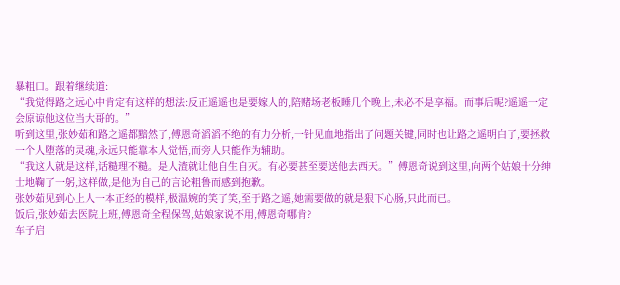暴粗口。跟着继续道:
“我觉得路之远心中肯定有这样的想法:反正遥遥也是要嫁人的,陪赌场老板睡几个晚上,未必不是享福。而事后呢?遥遥一定会原谅他这位当大哥的。”
听到这里,张妙茹和路之遥都黯然了,傅恩奇滔滔不绝的有力分析,一针见血地指出了问题关键,同时也让路之遥明白了,要拯救一个人堕落的灵魂,永远只能靠本人觉悟,而旁人只能作为辅助。
“我这人就是这样,话糙理不糙。是人渣就让他自生自灭。有必要甚至要送他去西天。”傅恩奇说到这里,向两个姑娘十分绅士地鞠了一躬,这样做,是他为自己的言论粗鲁而感到抱歉。
张妙茹见到心上人一本正经的模样,极温婉的笑了笑,至于路之遥,她需要做的就是狠下心肠,只此而已。
饭后,张妙茹去医院上班,傅恩奇全程保驾,姑娘家说不用,傅恩奇哪肯?
车子启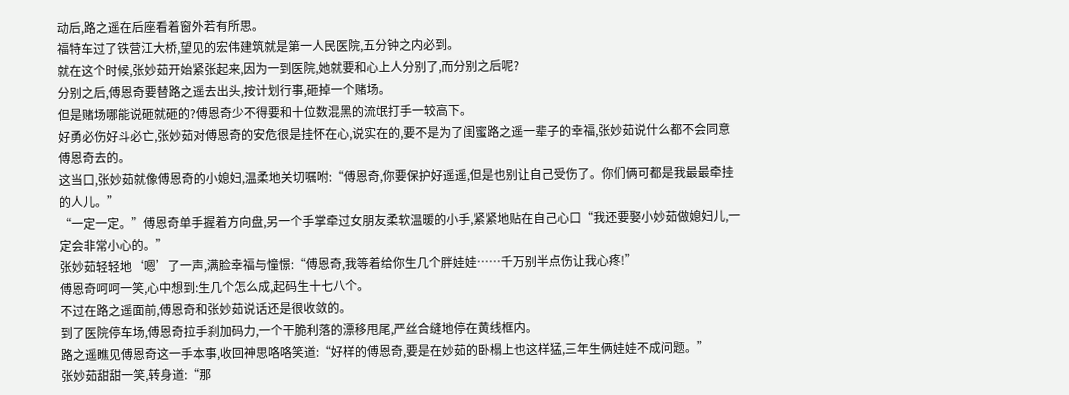动后,路之遥在后座看着窗外若有所思。
福特车过了铁营江大桥,望见的宏伟建筑就是第一人民医院,五分钟之内必到。
就在这个时候,张妙茹开始紧张起来,因为一到医院,她就要和心上人分别了,而分别之后呢?
分别之后,傅恩奇要替路之遥去出头,按计划行事,砸掉一个赌场。
但是赌场哪能说砸就砸的?傅恩奇少不得要和十位数混黑的流氓打手一较高下。
好勇必伤好斗必亡,张妙茹对傅恩奇的安危很是挂怀在心,说实在的,要不是为了闺蜜路之遥一辈子的幸福,张妙茹说什么都不会同意傅恩奇去的。
这当口,张妙茹就像傅恩奇的小媳妇,温柔地关切嘱咐:“傅恩奇,你要保护好遥遥,但是也别让自己受伤了。你们俩可都是我最最牵挂的人儿。”
“一定一定。”傅恩奇单手握着方向盘,另一个手掌牵过女朋友柔软温暖的小手,紧紧地贴在自己心口“我还要娶小妙茹做媳妇儿,一定会非常小心的。”
张妙茹轻轻地‘嗯’了一声,满脸幸福与憧憬:“傅恩奇,我等着给你生几个胖娃娃……千万别半点伤让我心疼!”
傅恩奇呵呵一笑,心中想到:生几个怎么成,起码生十七八个。
不过在路之遥面前,傅恩奇和张妙茹说话还是很收敛的。
到了医院停车场,傅恩奇拉手刹加码力,一个干脆利落的漂移甩尾,严丝合缝地停在黄线框内。
路之遥瞧见傅恩奇这一手本事,收回神思咯咯笑道:“好样的傅恩奇,要是在妙茹的卧榻上也这样猛,三年生俩娃娃不成问题。”
张妙茹甜甜一笑,转身道:“那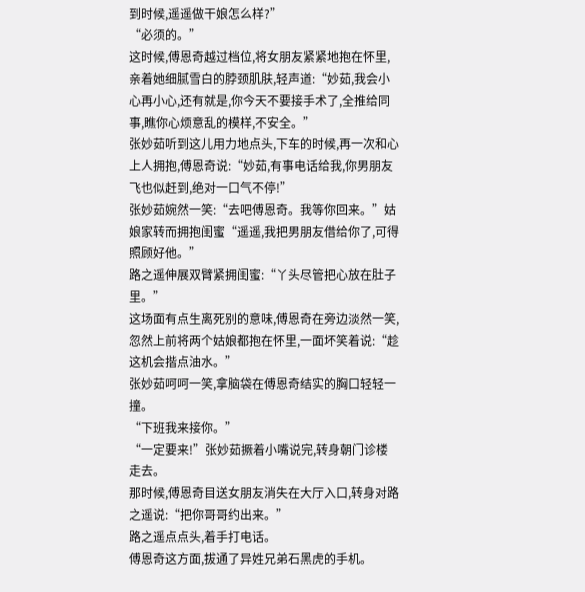到时候,遥遥做干娘怎么样?”
“必须的。”
这时候,傅恩奇越过档位,将女朋友紧紧地抱在怀里,亲着她细腻雪白的脖颈肌肤,轻声道:“妙茹,我会小心再小心,还有就是,你今天不要接手术了,全推给同事,瞧你心烦意乱的模样,不安全。”
张妙茹听到这儿用力地点头,下车的时候,再一次和心上人拥抱,傅恩奇说:“妙茹,有事电话给我,你男朋友飞也似赶到,绝对一口气不停!”
张妙茹婉然一笑:“去吧傅恩奇。我等你回来。”姑娘家转而拥抱闺蜜“遥遥,我把男朋友借给你了,可得照顾好他。”
路之遥伸展双臂紧拥闺蜜:“丫头尽管把心放在肚子里。”
这场面有点生离死别的意味,傅恩奇在旁边淡然一笑,忽然上前将两个姑娘都抱在怀里,一面坏笑着说:“趁这机会揩点油水。”
张妙茹呵呵一笑,拿脑袋在傅恩奇结实的胸口轻轻一撞。
“下班我来接你。”
“一定要来!”张妙茹撅着小嘴说完,转身朝门诊楼走去。
那时候,傅恩奇目送女朋友消失在大厅入口,转身对路之遥说:“把你哥哥约出来。”
路之遥点点头,着手打电话。
傅恩奇这方面,拔通了异姓兄弟石黑虎的手机。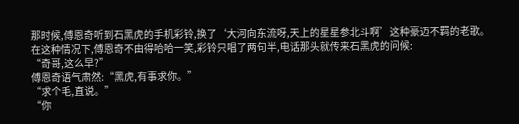那时候,傅恩奇听到石黑虎的手机彩铃,换了‘大河向东流呀,天上的星星参北斗啊’这种豪迈不羁的老歌。
在这种情况下,傅恩奇不由得哈哈一笑,彩铃只唱了两句半,电话那头就传来石黑虎的问候:
“奇哥,这么早?”
傅恩奇语气肃然:“黑虎,有事求你。”
“求个毛,直说。”
“你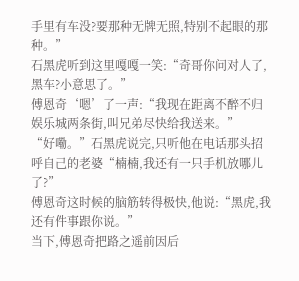手里有车没?要那种无牌无照,特别不起眼的那种。”
石黑虎听到这里嘎嘎一笑:“奇哥你问对人了,黑车?小意思了。”
傅恩奇‘嗯’了一声:“我现在距离不醉不归娱乐城两条街,叫兄弟尽快给我送来。”
“好嘞。”石黑虎说完,只听他在电话那头招呼自己的老婆“楠楠,我还有一只手机放哪儿了?”
傅恩奇这时候的脑筋转得极快,他说:“黑虎,我还有件事跟你说。”
当下,傅恩奇把路之遥前因后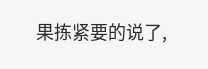果拣紧要的说了,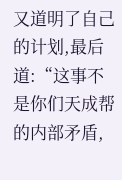又道明了自己的计划,最后道:“这事不是你们天成帮的内部矛盾,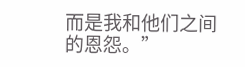而是我和他们之间的恩怨。”